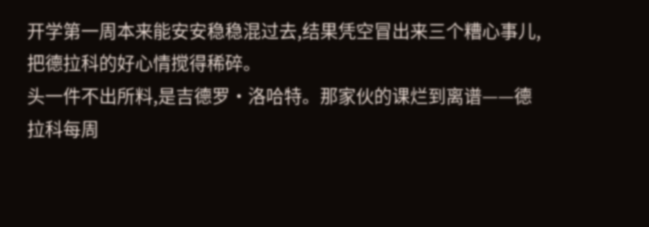开学第一周本来能安安稳稳混过去,结果凭空冒出来三个糟心事儿,把德拉科的好心情搅得稀碎。
头一件不出所料,是吉德罗·洛哈特。那家伙的课烂到离谱——德拉科每周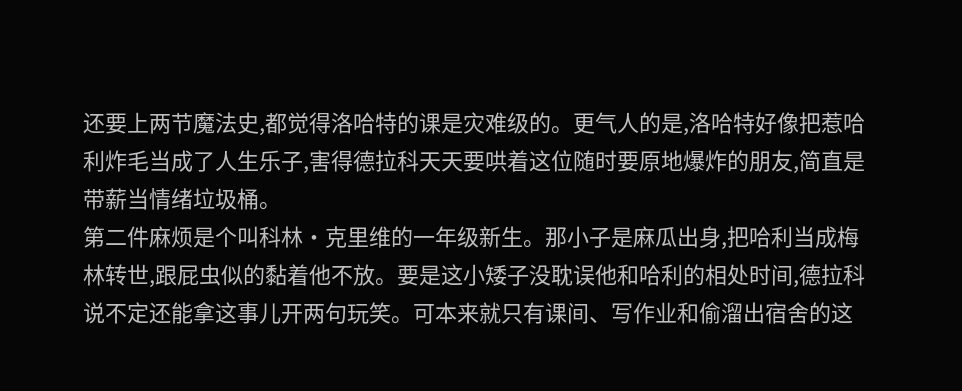还要上两节魔法史,都觉得洛哈特的课是灾难级的。更气人的是,洛哈特好像把惹哈利炸毛当成了人生乐子,害得德拉科天天要哄着这位随时要原地爆炸的朋友,简直是带薪当情绪垃圾桶。
第二件麻烦是个叫科林·克里维的一年级新生。那小子是麻瓜出身,把哈利当成梅林转世,跟屁虫似的黏着他不放。要是这小矮子没耽误他和哈利的相处时间,德拉科说不定还能拿这事儿开两句玩笑。可本来就只有课间、写作业和偷溜出宿舍的这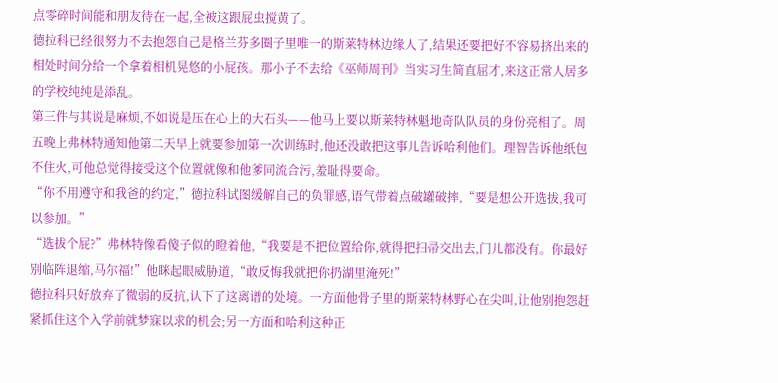点零碎时间能和朋友待在一起,全被这跟屁虫搅黄了。
德拉科已经很努力不去抱怨自己是格兰芬多圈子里唯一的斯莱特林边缘人了,结果还要把好不容易挤出来的相处时间分给一个拿着相机晃悠的小屁孩。那小子不去给《巫师周刊》当实习生简直屈才,来这正常人居多的学校纯纯是添乱。
第三件与其说是麻烦,不如说是压在心上的大石头——他马上要以斯莱特林魁地奇队队员的身份亮相了。周五晚上弗林特通知他第二天早上就要参加第一次训练时,他还没敢把这事儿告诉哈利他们。理智告诉他纸包不住火,可他总觉得接受这个位置就像和他爹同流合污,羞耻得要命。
“你不用遵守和我爸的约定,”德拉科试图缓解自己的负罪感,语气带着点破罐破摔,“要是想公开选拔,我可以参加。”
“选拔个屁?”弗林特像看傻子似的瞪着他,“我要是不把位置给你,就得把扫帚交出去,门儿都没有。你最好别临阵退缩,马尔福!”他眯起眼威胁道,“敢反悔我就把你扔湖里淹死!”
德拉科只好放弃了微弱的反抗,认下了这离谱的处境。一方面他骨子里的斯莱特林野心在尖叫,让他别抱怨赶紧抓住这个入学前就梦寐以求的机会;另一方面和哈利这种正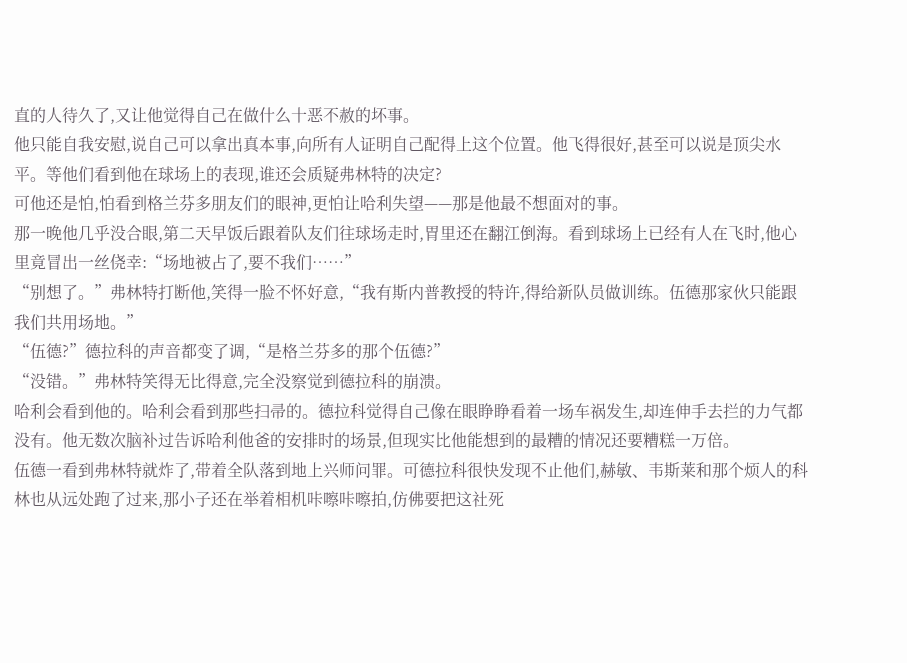直的人待久了,又让他觉得自己在做什么十恶不赦的坏事。
他只能自我安慰,说自己可以拿出真本事,向所有人证明自己配得上这个位置。他飞得很好,甚至可以说是顶尖水平。等他们看到他在球场上的表现,谁还会质疑弗林特的决定?
可他还是怕,怕看到格兰芬多朋友们的眼神,更怕让哈利失望——那是他最不想面对的事。
那一晚他几乎没合眼,第二天早饭后跟着队友们往球场走时,胃里还在翻江倒海。看到球场上已经有人在飞时,他心里竟冒出一丝侥幸:“场地被占了,要不我们……”
“别想了。”弗林特打断他,笑得一脸不怀好意,“我有斯内普教授的特许,得给新队员做训练。伍德那家伙只能跟我们共用场地。”
“伍德?”德拉科的声音都变了调,“是格兰芬多的那个伍德?”
“没错。”弗林特笑得无比得意,完全没察觉到德拉科的崩溃。
哈利会看到他的。哈利会看到那些扫帚的。德拉科觉得自己像在眼睁睁看着一场车祸发生,却连伸手去拦的力气都没有。他无数次脑补过告诉哈利他爸的安排时的场景,但现实比他能想到的最糟的情况还要糟糕一万倍。
伍德一看到弗林特就炸了,带着全队落到地上兴师问罪。可德拉科很快发现不止他们,赫敏、韦斯莱和那个烦人的科林也从远处跑了过来,那小子还在举着相机咔嚓咔嚓拍,仿佛要把这社死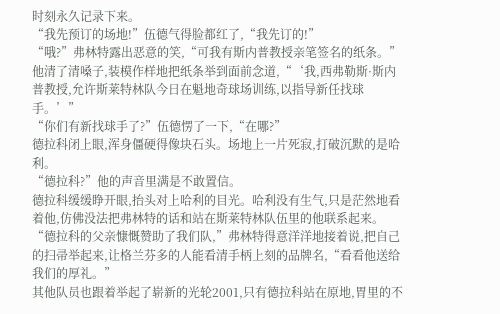时刻永久记录下来。
“我先预订的场地!”伍德气得脸都红了,“我先订的!”
“哦?”弗林特露出恶意的笑,“可我有斯内普教授亲笔签名的纸条。”他清了清嗓子,装模作样地把纸条举到面前念道,“‘我,西弗勒斯·斯内普教授,允许斯莱特林队今日在魁地奇球场训练,以指导新任找球手。’”
“你们有新找球手了?”伍德愣了一下,“在哪?”
德拉科闭上眼,浑身僵硬得像块石头。场地上一片死寂,打破沉默的是哈利。
“德拉科?”他的声音里满是不敢置信。
德拉科缓缓睁开眼,抬头对上哈利的目光。哈利没有生气,只是茫然地看着他,仿佛没法把弗林特的话和站在斯莱特林队伍里的他联系起来。
“德拉科的父亲慷慨赞助了我们队,”弗林特得意洋洋地接着说,把自己的扫帚举起来,让格兰芬多的人能看清手柄上刻的品牌名,“看看他送给我们的厚礼。”
其他队员也跟着举起了崭新的光轮2001,只有德拉科站在原地,胃里的不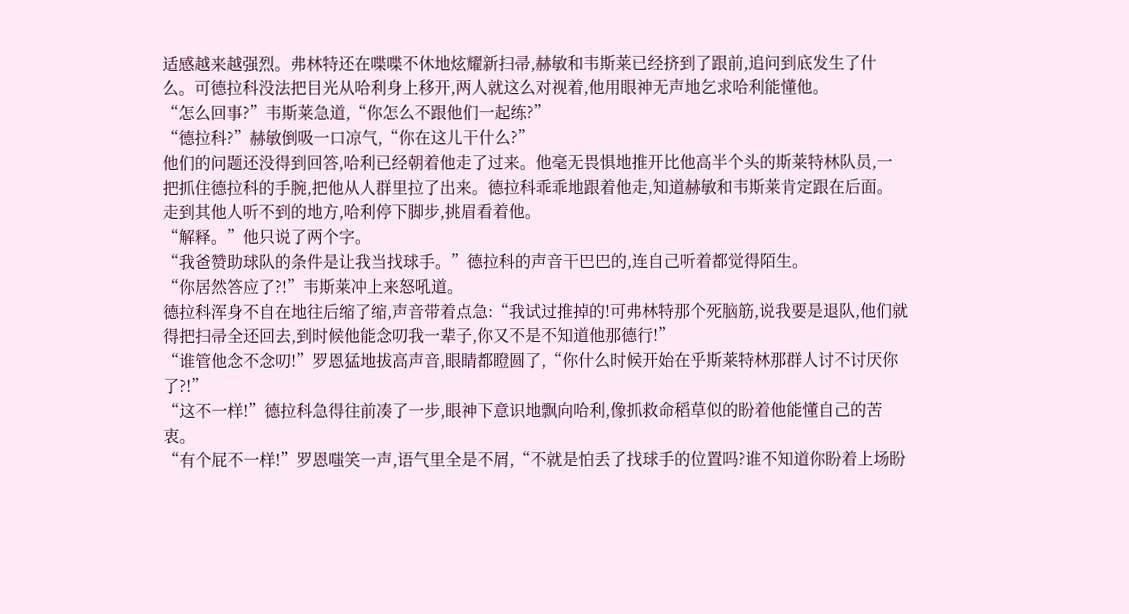适感越来越强烈。弗林特还在喋喋不休地炫耀新扫帚,赫敏和韦斯莱已经挤到了跟前,追问到底发生了什么。可德拉科没法把目光从哈利身上移开,两人就这么对视着,他用眼神无声地乞求哈利能懂他。
“怎么回事?”韦斯莱急道,“你怎么不跟他们一起练?”
“德拉科?”赫敏倒吸一口凉气,“你在这儿干什么?”
他们的问题还没得到回答,哈利已经朝着他走了过来。他毫无畏惧地推开比他高半个头的斯莱特林队员,一把抓住德拉科的手腕,把他从人群里拉了出来。德拉科乖乖地跟着他走,知道赫敏和韦斯莱肯定跟在后面。
走到其他人听不到的地方,哈利停下脚步,挑眉看着他。
“解释。”他只说了两个字。
“我爸赞助球队的条件是让我当找球手。”德拉科的声音干巴巴的,连自己听着都觉得陌生。
“你居然答应了?!”韦斯莱冲上来怒吼道。
德拉科浑身不自在地往后缩了缩,声音带着点急:“我试过推掉的!可弗林特那个死脑筋,说我要是退队,他们就得把扫帚全还回去,到时候他能念叨我一辈子,你又不是不知道他那德行!”
“谁管他念不念叨!”罗恩猛地拔高声音,眼睛都瞪圆了,“你什么时候开始在乎斯莱特林那群人讨不讨厌你了?!”
“这不一样!”德拉科急得往前凑了一步,眼神下意识地飘向哈利,像抓救命稻草似的盼着他能懂自己的苦衷。
“有个屁不一样!”罗恩嗤笑一声,语气里全是不屑,“不就是怕丢了找球手的位置吗?谁不知道你盼着上场盼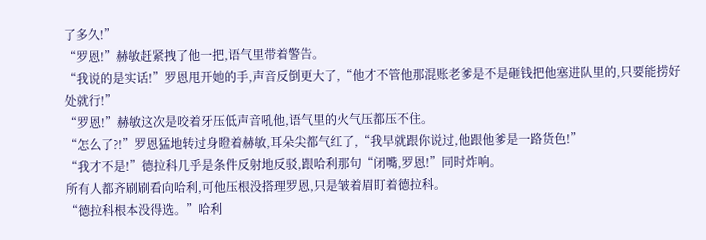了多久!”
“罗恩!”赫敏赶紧拽了他一把,语气里带着警告。
“我说的是实话!”罗恩甩开她的手,声音反倒更大了,“他才不管他那混账老爹是不是砸钱把他塞进队里的,只要能捞好处就行!”
“罗恩!”赫敏这次是咬着牙压低声音吼他,语气里的火气压都压不住。
“怎么了?!”罗恩猛地转过身瞪着赫敏,耳朵尖都气红了,“我早就跟你说过,他跟他爹是一路货色!”
“我才不是!”德拉科几乎是条件反射地反驳,跟哈利那句“闭嘴,罗恩!”同时炸响。
所有人都齐刷刷看向哈利,可他压根没搭理罗恩,只是皱着眉盯着德拉科。
“德拉科根本没得选。”哈利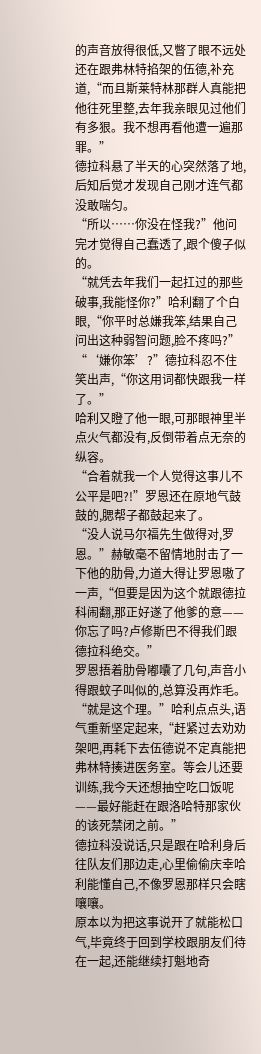的声音放得很低,又瞥了眼不远处还在跟弗林特掐架的伍德,补充道,“而且斯莱特林那群人真能把他往死里整,去年我亲眼见过他们有多狠。我不想再看他遭一遍那罪。”
德拉科悬了半天的心突然落了地,后知后觉才发现自己刚才连气都没敢喘匀。
“所以……你没在怪我?”他问完才觉得自己蠢透了,跟个傻子似的。
“就凭去年我们一起扛过的那些破事,我能怪你?”哈利翻了个白眼,“你平时总嫌我笨,结果自己问出这种弱智问题,脸不疼吗?”
“‘嫌你笨’?”德拉科忍不住笑出声,“你这用词都快跟我一样了。”
哈利又瞪了他一眼,可那眼神里半点火气都没有,反倒带着点无奈的纵容。
“合着就我一个人觉得这事儿不公平是吧?!”罗恩还在原地气鼓鼓的,腮帮子都鼓起来了。
“没人说马尔福先生做得对,罗恩。”赫敏毫不留情地肘击了一下他的肋骨,力道大得让罗恩嗷了一声,“但要是因为这个就跟德拉科闹翻,那正好遂了他爹的意——你忘了吗?卢修斯巴不得我们跟德拉科绝交。”
罗恩捂着肋骨嘟囔了几句,声音小得跟蚊子叫似的,总算没再炸毛。
“就是这个理。”哈利点点头,语气重新坚定起来,“赶紧过去劝劝架吧,再耗下去伍德说不定真能把弗林特揍进医务室。等会儿还要训练,我今天还想抽空吃口饭呢——最好能赶在跟洛哈特那家伙的该死禁闭之前。”
德拉科没说话,只是跟在哈利身后往队友们那边走,心里偷偷庆幸哈利能懂自己,不像罗恩那样只会瞎嚷嚷。
原本以为把这事说开了就能松口气,毕竟终于回到学校跟朋友们待在一起,还能继续打魁地奇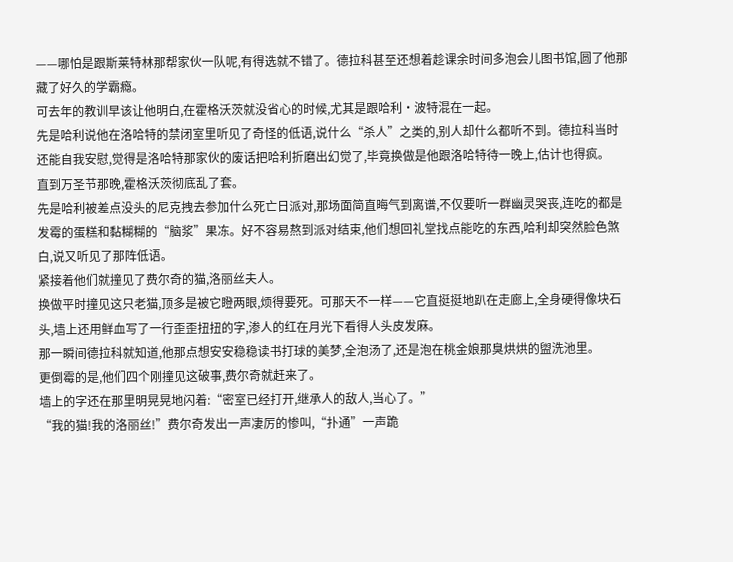——哪怕是跟斯莱特林那帮家伙一队呢,有得选就不错了。德拉科甚至还想着趁课余时间多泡会儿图书馆,圆了他那藏了好久的学霸瘾。
可去年的教训早该让他明白,在霍格沃茨就没省心的时候,尤其是跟哈利·波特混在一起。
先是哈利说他在洛哈特的禁闭室里听见了奇怪的低语,说什么“杀人”之类的,别人却什么都听不到。德拉科当时还能自我安慰,觉得是洛哈特那家伙的废话把哈利折磨出幻觉了,毕竟换做是他跟洛哈特待一晚上,估计也得疯。
直到万圣节那晚,霍格沃茨彻底乱了套。
先是哈利被差点没头的尼克拽去参加什么死亡日派对,那场面简直晦气到离谱,不仅要听一群幽灵哭丧,连吃的都是发霉的蛋糕和黏糊糊的“脑浆”果冻。好不容易熬到派对结束,他们想回礼堂找点能吃的东西,哈利却突然脸色煞白,说又听见了那阵低语。
紧接着他们就撞见了费尔奇的猫,洛丽丝夫人。
换做平时撞见这只老猫,顶多是被它瞪两眼,烦得要死。可那天不一样——它直挺挺地趴在走廊上,全身硬得像块石头,墙上还用鲜血写了一行歪歪扭扭的字,渗人的红在月光下看得人头皮发麻。
那一瞬间德拉科就知道,他那点想安安稳稳读书打球的美梦,全泡汤了,还是泡在桃金娘那臭烘烘的盥洗池里。
更倒霉的是,他们四个刚撞见这破事,费尔奇就赶来了。
墙上的字还在那里明晃晃地闪着:“密室已经打开,继承人的敌人,当心了。”
“我的猫!我的洛丽丝!”费尔奇发出一声凄厉的惨叫,“扑通”一声跪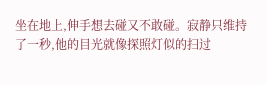坐在地上,伸手想去碰又不敢碰。寂静只维持了一秒,他的目光就像探照灯似的扫过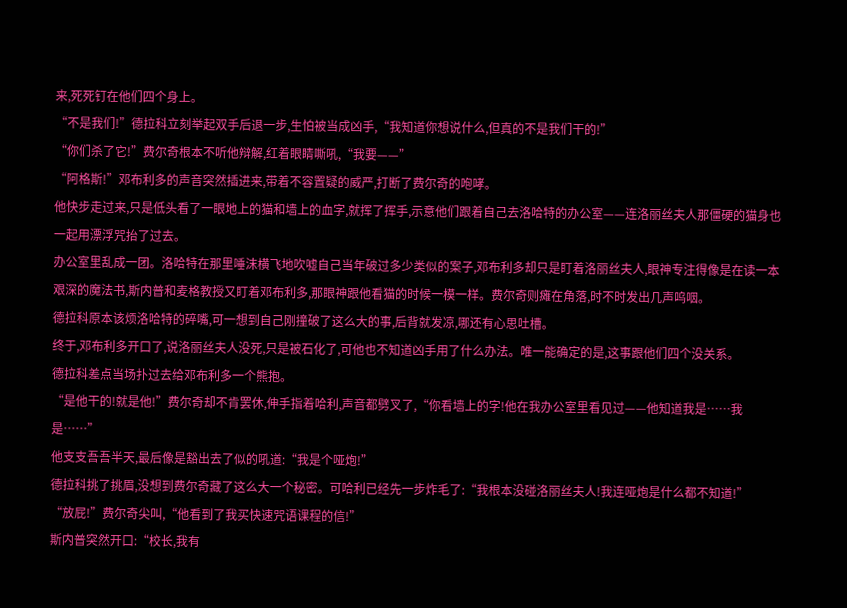来,死死钉在他们四个身上。
“不是我们!”德拉科立刻举起双手后退一步,生怕被当成凶手,“我知道你想说什么,但真的不是我们干的!”
“你们杀了它!”费尔奇根本不听他辩解,红着眼睛嘶吼,“我要——”
“阿格斯!”邓布利多的声音突然插进来,带着不容置疑的威严,打断了费尔奇的咆哮。
他快步走过来,只是低头看了一眼地上的猫和墙上的血字,就挥了挥手,示意他们跟着自己去洛哈特的办公室——连洛丽丝夫人那僵硬的猫身也一起用漂浮咒抬了过去。
办公室里乱成一团。洛哈特在那里唾沫横飞地吹嘘自己当年破过多少类似的案子,邓布利多却只是盯着洛丽丝夫人,眼神专注得像是在读一本艰深的魔法书,斯内普和麦格教授又盯着邓布利多,那眼神跟他看猫的时候一模一样。费尔奇则瘫在角落,时不时发出几声呜咽。
德拉科原本该烦洛哈特的碎嘴,可一想到自己刚撞破了这么大的事,后背就发凉,哪还有心思吐槽。
终于,邓布利多开口了,说洛丽丝夫人没死,只是被石化了,可他也不知道凶手用了什么办法。唯一能确定的是,这事跟他们四个没关系。
德拉科差点当场扑过去给邓布利多一个熊抱。
“是他干的!就是他!”费尔奇却不肯罢休,伸手指着哈利,声音都劈叉了,“你看墙上的字!他在我办公室里看见过——他知道我是……我是……”
他支支吾吾半天,最后像是豁出去了似的吼道:“我是个哑炮!”
德拉科挑了挑眉,没想到费尔奇藏了这么大一个秘密。可哈利已经先一步炸毛了:“我根本没碰洛丽丝夫人!我连哑炮是什么都不知道!”
“放屁!”费尔奇尖叫,“他看到了我买快速咒语课程的信!”
斯内普突然开口:“校长,我有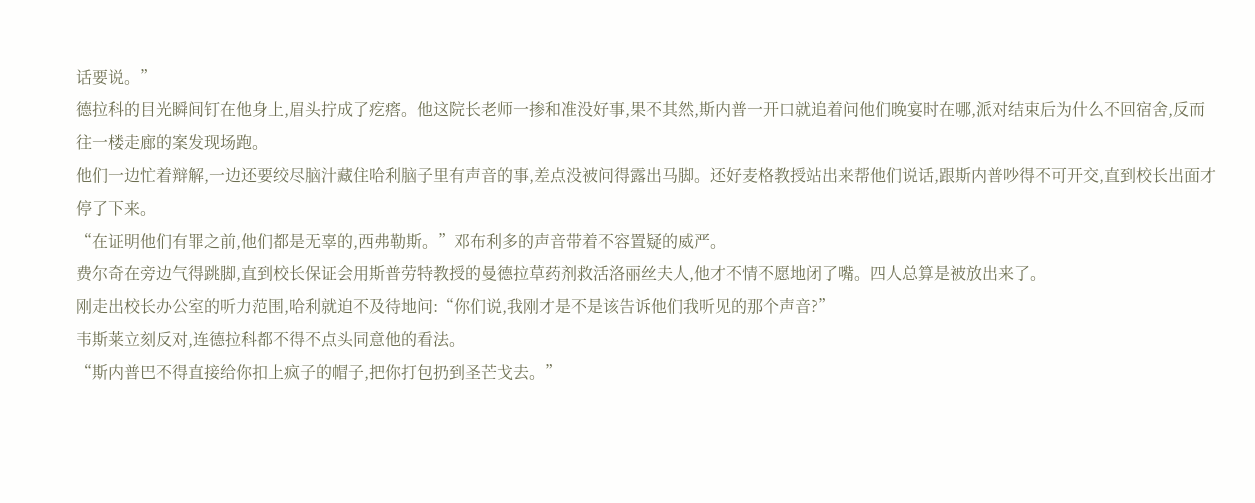话要说。”
德拉科的目光瞬间钉在他身上,眉头拧成了疙瘩。他这院长老师一掺和准没好事,果不其然,斯内普一开口就追着问他们晚宴时在哪,派对结束后为什么不回宿舍,反而往一楼走廊的案发现场跑。
他们一边忙着辩解,一边还要绞尽脑汁藏住哈利脑子里有声音的事,差点没被问得露出马脚。还好麦格教授站出来帮他们说话,跟斯内普吵得不可开交,直到校长出面才停了下来。
“在证明他们有罪之前,他们都是无辜的,西弗勒斯。”邓布利多的声音带着不容置疑的威严。
费尔奇在旁边气得跳脚,直到校长保证会用斯普劳特教授的曼德拉草药剂救活洛丽丝夫人,他才不情不愿地闭了嘴。四人总算是被放出来了。
刚走出校长办公室的听力范围,哈利就迫不及待地问:“你们说,我刚才是不是该告诉他们我听见的那个声音?”
韦斯莱立刻反对,连德拉科都不得不点头同意他的看法。
“斯内普巴不得直接给你扣上疯子的帽子,把你打包扔到圣芒戈去。”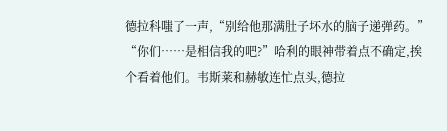德拉科嗤了一声,“别给他那满肚子坏水的脑子递弹药。”
“你们……是相信我的吧?”哈利的眼神带着点不确定,挨个看着他们。韦斯莱和赫敏连忙点头,德拉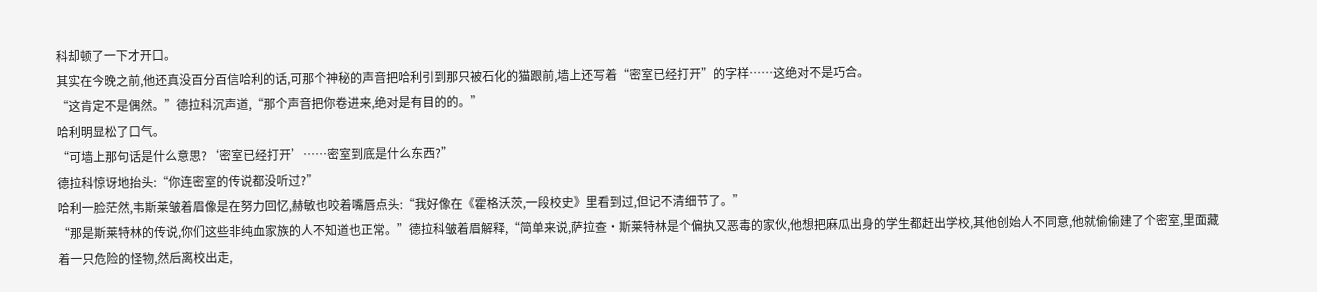科却顿了一下才开口。
其实在今晚之前,他还真没百分百信哈利的话,可那个神秘的声音把哈利引到那只被石化的猫跟前,墙上还写着“密室已经打开”的字样……这绝对不是巧合。
“这肯定不是偶然。”德拉科沉声道,“那个声音把你卷进来,绝对是有目的的。”
哈利明显松了口气。
“可墙上那句话是什么意思?‘密室已经打开’……密室到底是什么东西?”
德拉科惊讶地抬头:“你连密室的传说都没听过?”
哈利一脸茫然,韦斯莱皱着眉像是在努力回忆,赫敏也咬着嘴唇点头:“我好像在《霍格沃茨,一段校史》里看到过,但记不清细节了。”
“那是斯莱特林的传说,你们这些非纯血家族的人不知道也正常。”德拉科皱着眉解释,“简单来说,萨拉查·斯莱特林是个偏执又恶毒的家伙,他想把麻瓜出身的学生都赶出学校,其他创始人不同意,他就偷偷建了个密室,里面藏着一只危险的怪物,然后离校出走,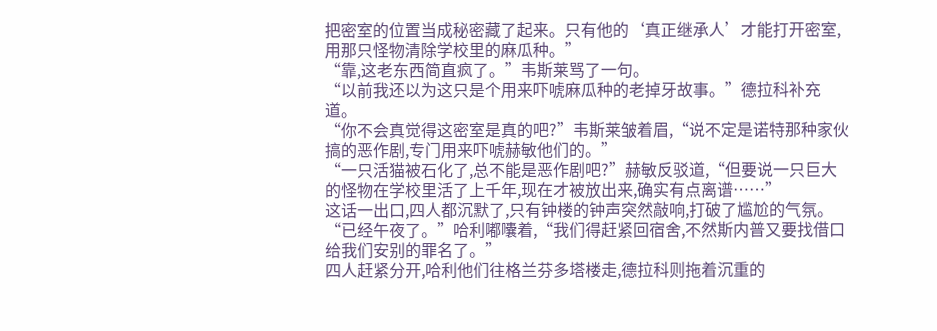把密室的位置当成秘密藏了起来。只有他的‘真正继承人’才能打开密室,用那只怪物清除学校里的麻瓜种。”
“靠,这老东西简直疯了。”韦斯莱骂了一句。
“以前我还以为这只是个用来吓唬麻瓜种的老掉牙故事。”德拉科补充道。
“你不会真觉得这密室是真的吧?”韦斯莱皱着眉,“说不定是诺特那种家伙搞的恶作剧,专门用来吓唬赫敏他们的。”
“一只活猫被石化了,总不能是恶作剧吧?”赫敏反驳道,“但要说一只巨大的怪物在学校里活了上千年,现在才被放出来,确实有点离谱……”
这话一出口,四人都沉默了,只有钟楼的钟声突然敲响,打破了尴尬的气氛。
“已经午夜了。”哈利嘟囔着,“我们得赶紧回宿舍,不然斯内普又要找借口给我们安别的罪名了。”
四人赶紧分开,哈利他们往格兰芬多塔楼走,德拉科则拖着沉重的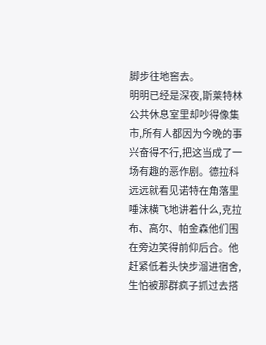脚步往地窖去。
明明已经是深夜,斯莱特林公共休息室里却吵得像集市,所有人都因为今晚的事兴奋得不行,把这当成了一场有趣的恶作剧。德拉科远远就看见诺特在角落里唾沫横飞地讲着什么,克拉布、高尔、帕金森他们围在旁边笑得前仰后合。他赶紧低着头快步溜进宿舍,生怕被那群疯子抓过去搭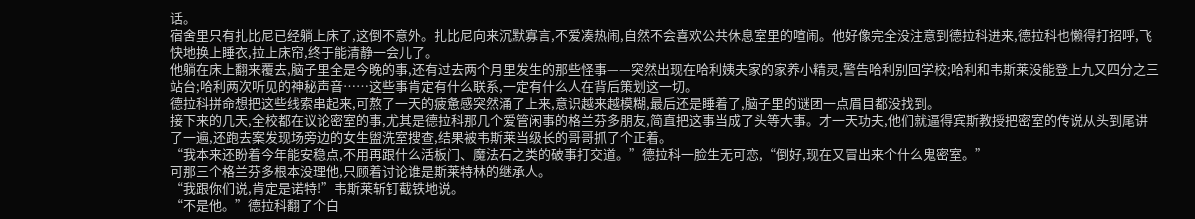话。
宿舍里只有扎比尼已经躺上床了,这倒不意外。扎比尼向来沉默寡言,不爱凑热闹,自然不会喜欢公共休息室里的喧闹。他好像完全没注意到德拉科进来,德拉科也懒得打招呼,飞快地换上睡衣,拉上床帘,终于能清静一会儿了。
他躺在床上翻来覆去,脑子里全是今晚的事,还有过去两个月里发生的那些怪事——突然出现在哈利姨夫家的家养小精灵,警告哈利别回学校;哈利和韦斯莱没能登上九又四分之三站台;哈利两次听见的神秘声音……这些事肯定有什么联系,一定有什么人在背后策划这一切。
德拉科拼命想把这些线索串起来,可熬了一天的疲惫感突然涌了上来,意识越来越模糊,最后还是睡着了,脑子里的谜团一点眉目都没找到。
接下来的几天,全校都在议论密室的事,尤其是德拉科那几个爱管闲事的格兰芬多朋友,简直把这事当成了头等大事。才一天功夫,他们就逼得宾斯教授把密室的传说从头到尾讲了一遍,还跑去案发现场旁边的女生盥洗室搜查,结果被韦斯莱当级长的哥哥抓了个正着。
“我本来还盼着今年能安稳点,不用再跟什么活板门、魔法石之类的破事打交道。”德拉科一脸生无可恋,“倒好,现在又冒出来个什么鬼密室。”
可那三个格兰芬多根本没理他,只顾着讨论谁是斯莱特林的继承人。
“我跟你们说,肯定是诺特!”韦斯莱斩钉截铁地说。
“不是他。”德拉科翻了个白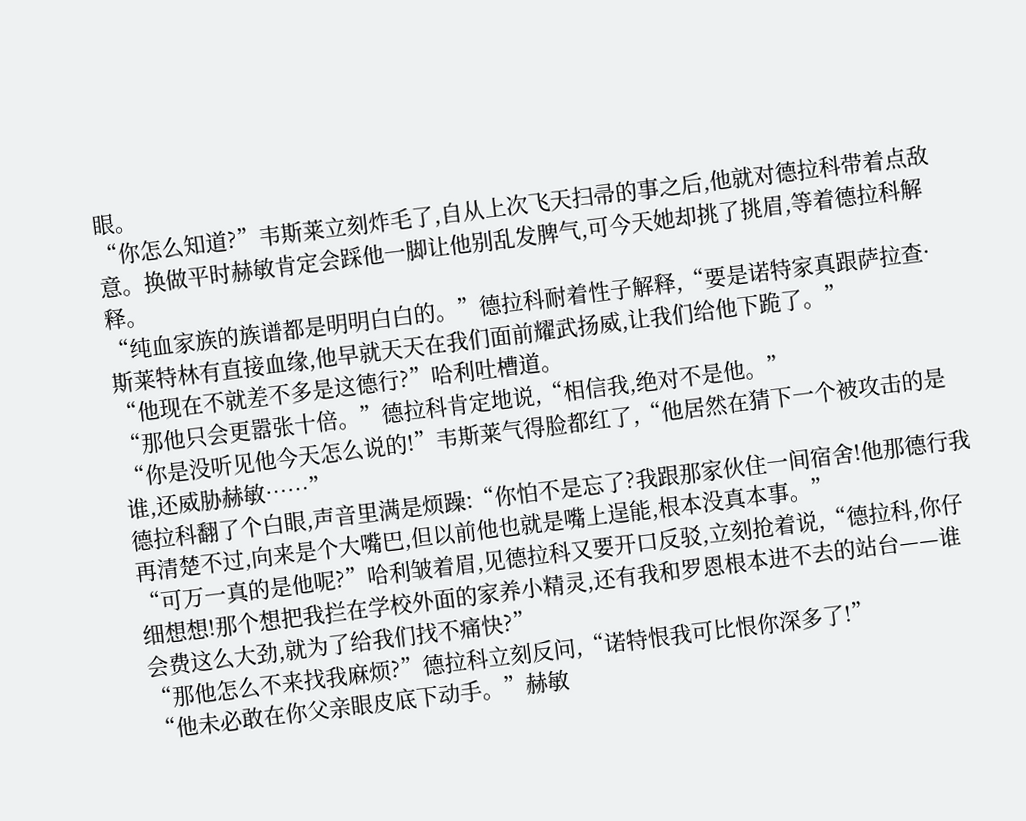眼。
“你怎么知道?”韦斯莱立刻炸毛了,自从上次飞天扫帚的事之后,他就对德拉科带着点敌意。换做平时赫敏肯定会踩他一脚让他别乱发脾气,可今天她却挑了挑眉,等着德拉科解释。
“纯血家族的族谱都是明明白白的。”德拉科耐着性子解释,“要是诺特家真跟萨拉查·斯莱特林有直接血缘,他早就天天在我们面前耀武扬威,让我们给他下跪了。”
“他现在不就差不多是这德行?”哈利吐槽道。
“那他只会更嚣张十倍。”德拉科肯定地说,“相信我,绝对不是他。”
“你是没听见他今天怎么说的!”韦斯莱气得脸都红了,“他居然在猜下一个被攻击的是谁,还威胁赫敏……”
德拉科翻了个白眼,声音里满是烦躁:“你怕不是忘了?我跟那家伙住一间宿舍!他那德行我再清楚不过,向来是个大嘴巴,但以前他也就是嘴上逞能,根本没真本事。”
“可万一真的是他呢?”哈利皱着眉,见德拉科又要开口反驳,立刻抢着说,“德拉科,你仔细想想!那个想把我拦在学校外面的家养小精灵,还有我和罗恩根本进不去的站台——谁会费这么大劲,就为了给我们找不痛快?”
“那他怎么不来找我麻烦?”德拉科立刻反问,“诺特恨我可比恨你深多了!”
“他未必敢在你父亲眼皮底下动手。”赫敏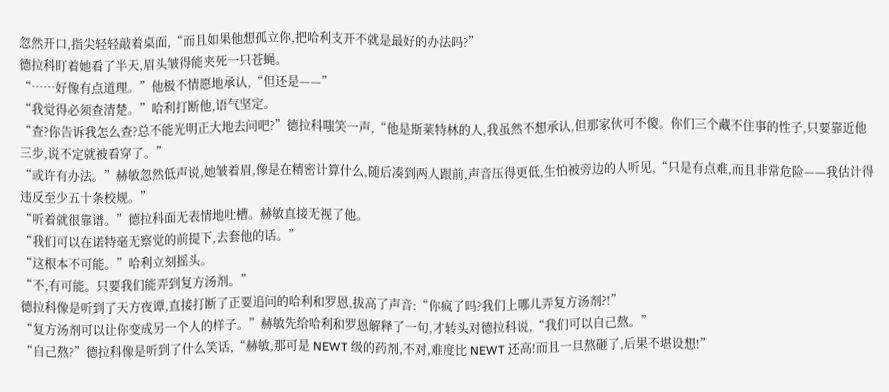忽然开口,指尖轻轻敲着桌面,“而且如果他想孤立你,把哈利支开不就是最好的办法吗?”
德拉科盯着她看了半天,眉头皱得能夹死一只苍蝇。
“……好像有点道理。”他极不情愿地承认,“但还是——”
“我觉得必须查清楚。”哈利打断他,语气坚定。
“查?你告诉我怎么查?总不能光明正大地去问吧?”德拉科嗤笑一声,“他是斯莱特林的人,我虽然不想承认,但那家伙可不傻。你们三个藏不住事的性子,只要靠近他三步,说不定就被看穿了。”
“或许有办法。”赫敏忽然低声说,她皱着眉,像是在精密计算什么,随后凑到两人跟前,声音压得更低,生怕被旁边的人听见,“只是有点难,而且非常危险——我估计得违反至少五十条校规。”
“听着就很靠谱。”德拉科面无表情地吐槽。赫敏直接无视了他。
“我们可以在诺特毫无察觉的前提下,去套他的话。”
“这根本不可能。”哈利立刻摇头。
“不,有可能。只要我们能弄到复方汤剂。”
德拉科像是听到了天方夜谭,直接打断了正要追问的哈利和罗恩,拔高了声音:“你疯了吗?我们上哪儿弄复方汤剂?!”
“复方汤剂可以让你变成另一个人的样子。”赫敏先给哈利和罗恩解释了一句,才转头对德拉科说,“我们可以自己熬。”
“自己熬?”德拉科像是听到了什么笑话,“赫敏,那可是 NEWT 级的药剂,不对,难度比 NEWT 还高!而且一旦熬砸了,后果不堪设想!”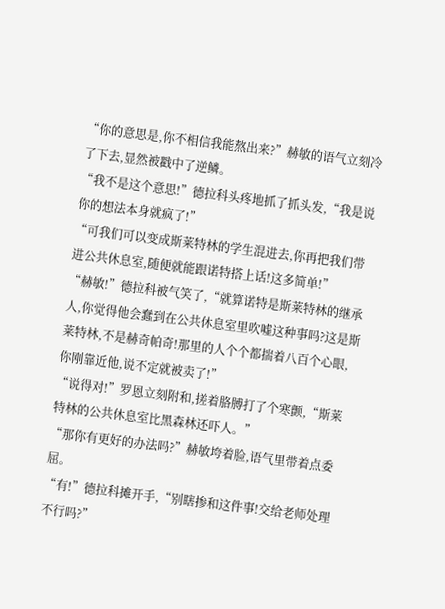“你的意思是,你不相信我能熬出来?”赫敏的语气立刻冷了下去,显然被戳中了逆鳞。
“我不是这个意思!”德拉科头疼地抓了抓头发,“我是说你的想法本身就疯了!”
“可我们可以变成斯莱特林的学生混进去,你再把我们带进公共休息室,随便就能跟诺特搭上话!这多简单!”
“赫敏!”德拉科被气笑了,“就算诺特是斯莱特林的继承人,你觉得他会蠢到在公共休息室里吹嘘这种事吗?这是斯莱特林,不是赫奇帕奇!那里的人个个都揣着八百个心眼,你刚靠近他,说不定就被卖了!”
“说得对!”罗恩立刻附和,搓着胳膊打了个寒颤,“斯莱特林的公共休息室比黑森林还吓人。”
“那你有更好的办法吗?”赫敏垮着脸,语气里带着点委屈。
“有!”德拉科摊开手,“别瞎掺和这件事!交给老师处理不行吗?”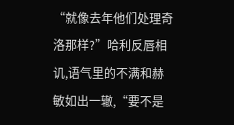“就像去年他们处理奇洛那样?”哈利反唇相讥,语气里的不满和赫敏如出一辙,“要不是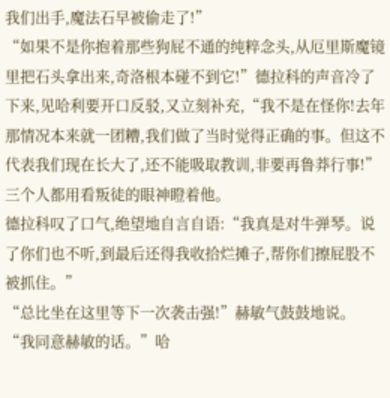我们出手,魔法石早被偷走了!”
“如果不是你抱着那些狗屁不通的纯粹念头,从厄里斯魔镜里把石头拿出来,奇洛根本碰不到它!”德拉科的声音冷了下来,见哈利要开口反驳,又立刻补充,“我不是在怪你!去年那情况本来就一团糟,我们做了当时觉得正确的事。但这不代表我们现在长大了,还不能吸取教训,非要再鲁莽行事!”
三个人都用看叛徒的眼神瞪着他。
德拉科叹了口气,绝望地自言自语:“我真是对牛弹琴。说了你们也不听,到最后还得我收拾烂摊子,帮你们擦屁股不被抓住。”
“总比坐在这里等下一次袭击强!”赫敏气鼓鼓地说。
“我同意赫敏的话。”哈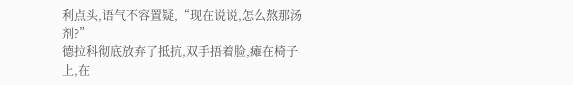利点头,语气不容置疑,“现在说说,怎么熬那汤剂?”
德拉科彻底放弃了抵抗,双手捂着脸,瘫在椅子上,在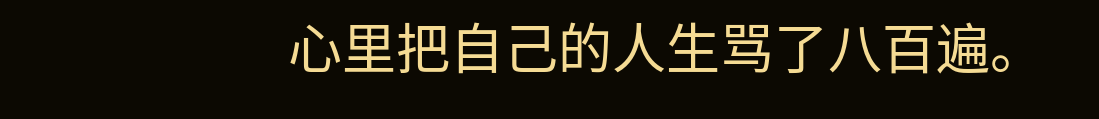心里把自己的人生骂了八百遍。